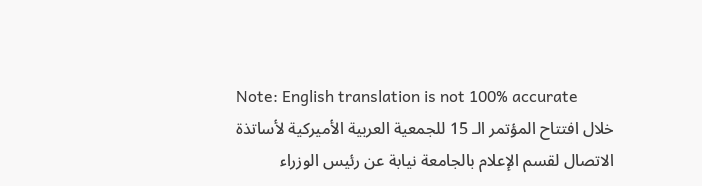Note: English translation is not 100% accurate
خلال افتتاح المؤتمر الـ 15 للجمعية العربية الأميركية لأساتذة الاتصال لقسم الإعلام بالجامعة نيابة عن رئيس الوزراء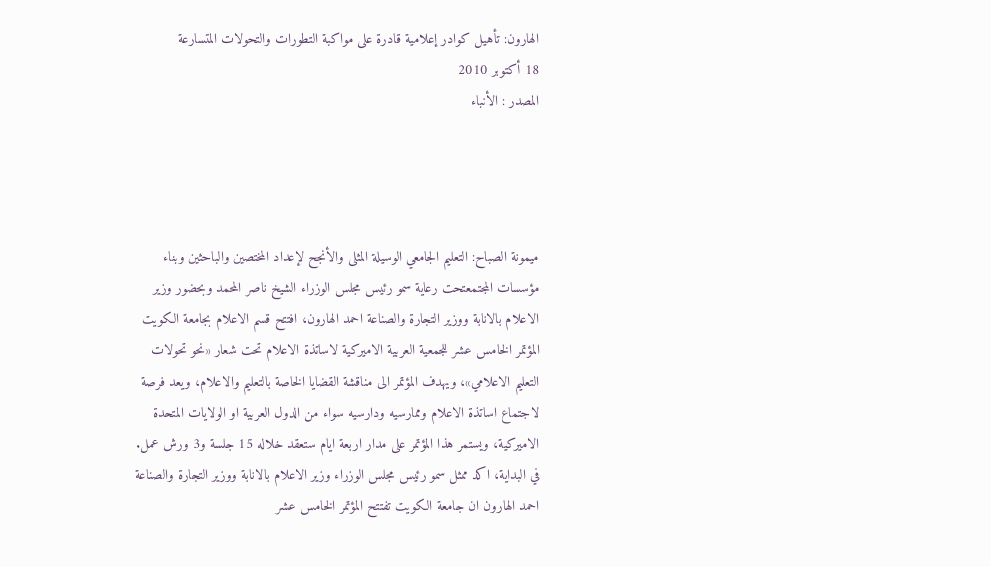الهارون: تأهيل كوادر إعلامية قادرة على مواكبة التطورات والتحولات المتسارعة
18 أكتوبر 2010
المصدر : الأنباء




ميمونة الصباح: التعليم الجامعي الوسيلة المثلى والأنجح لإعداد المختصين والباحثين وبناء مؤسسات المجتمعتحت رعاية سمو رئيس مجلس الوزراء الشيخ ناصر المحمد وبحضور وزير الاعلام بالانابة ووزير التجارة والصناعة احمد الهارون، افتتح قسم الاعلام بجامعة الكويت المؤتمر الخامس عشر للجمعية العربية الاميركية لاساتذة الاعلام تحت شعار «نحو تحولات التعليم الاعلامي»، ويهدف المؤتمر الى مناقشة القضايا الخاصة بالتعليم والاعلام، ويعد فرصة لاجتماع اساتذة الاعلام وممارسيه ودارسيه سواء من الدول العربية او الولايات المتحدة الاميركية، ويستمر هذا المؤتمر على مدار اربعة ايام ستعقد خلاله 15 جلسة و3 ورش عمل.
في البداية، اكد ممثل سمو رئيس مجلس الوزراء وزير الاعلام بالانابة ووزير التجارة والصناعة احمد الهارون ان جامعة الكويت تفتتح المؤتمر الخامس عشر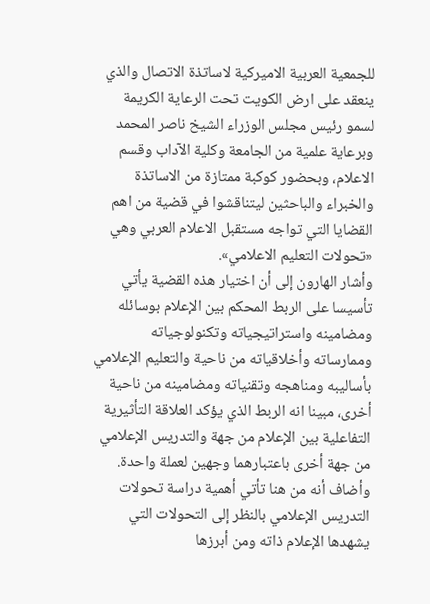للجمعية العربية الاميركية لاساتذة الاتصال والذي ينعقد على ارض الكويت تحت الرعاية الكريمة لسمو رئيس مجلس الوزراء الشيخ ناصر المحمد وبرعاية علمية من الجامعة وكلية الآداب وقسم الاعلام، وبحضور كوكبة ممتازة من الاساتذة والخبراء والباحثين ليتناقشوا في قضية من اهم القضايا التي تواجه مستقبل الاعلام العربي وهي «تحولات التعليم الاعلامي».
وأشار الهارون إلى أن اختيار هذه القضية يأتي تأسيسا على الربط المحكم بين الإعلام بوسائله ومضامينه واستراتيجياته وتكنولوجياته وممارساته وأخلاقياته من ناحية والتعليم الإعلامي بأساليبه ومناهجه وتقنياته ومضامينه من ناحية أخرى، مبينا انه الربط الذي يؤكد العلاقة التأثيرية التفاعلية بين الإعلام من جهة والتدريس الإعلامي من جهة أخرى باعتبارهما وجهين لعملة واحدة.
وأضاف أنه من هنا تأتي أهمية دراسة تحولات التدريس الإعلامي بالنظر إلى التحولات التي يشهدها الإعلام ذاته ومن أبرزها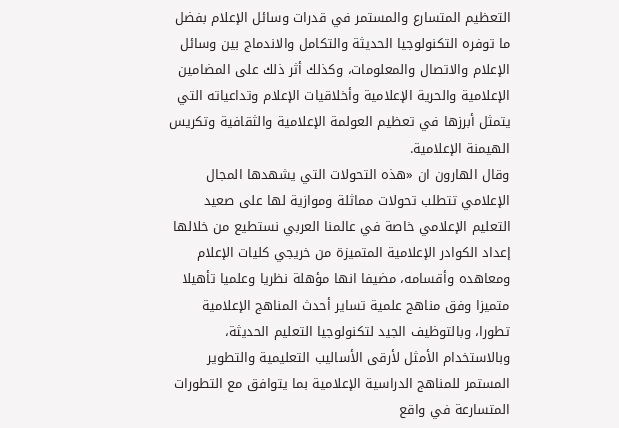التعظيم المتسارع والمستمر في قدرات وسائل الإعلام بفضل ما توفره التكنولوجيا الحديثة والتكامل والاندماج بين وسائل الإعلام والاتصال والمعلومات، وكذلك أثر ذلك على المضامين الإعلامية والحرية الإعلامية وأخلاقيات الإعلام وتداعياته التي يتمثل أبرزها في تعظيم العولمة الإعلامية والثقافية وتكريس الهيمنة الإعلامية.
وقال الهارون ان «هذه التحولات التي يشهدها المجال الإعلامي تتطلب تحولات مماثلة وموازية لها على صعيد التعليم الإعلامي خاصة في عالمنا العربي نستطيع من خلالها إعداد الكوادر الإعلامية المتميزة من خريجي كليات الإعلام ومعاهده وأقسامه، مضيفا انها مؤهلة نظريا وعلميا تأهيلا متميزا وفق مناهج علمية تساير أحدث المناهج الإعلامية تطورا، وبالتوظيف الجيد لتكنولوجيا التعليم الحديثة، وبالاستخدام الأمثل لأرقى الأساليب التعليمية والتطوير المستمر للمناهج الدراسية الإعلامية بما يتوافق مع التطورات المتسارعة في واقع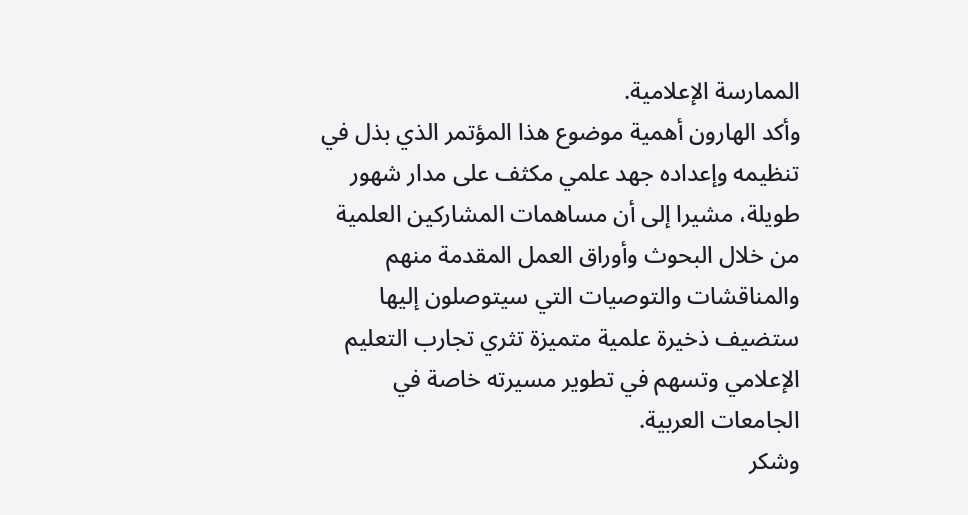الممارسة الإعلامية.
وأكد الهارون أهمية موضوع هذا المؤتمر الذي بذل في تنظيمه وإعداده جهد علمي مكثف على مدار شهور طويلة، مشيرا إلى أن مساهمات المشاركين العلمية من خلال البحوث وأوراق العمل المقدمة منهم والمناقشات والتوصيات التي سيتوصلون إليها ستضيف ذخيرة علمية متميزة تثري تجارب التعليم الإعلامي وتسهم في تطوير مسيرته خاصة في الجامعات العربية.
وشكر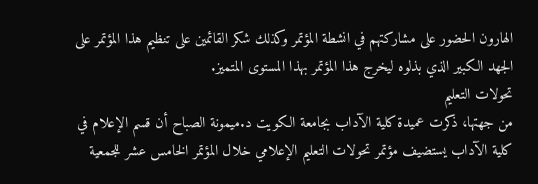الهارون الحضور على مشاركتهم في انشطة المؤتمر وكذلك شكر القائمين على تنظيم هذا المؤتمر على الجهد الكبير الذي بذلوه ليخرج هذا المؤتمر بهذا المستوى المتميز.
تحولات التعليم
من جهتها، ذكرت عميدة كلية الآداب بجامعة الكويت د.ميمونة الصباح أن قسم الإعلام في كلية الآداب يستضيف مؤتمر تحولات التعليم الإعلامي خلال المؤتمر الخامس عشر للجمعية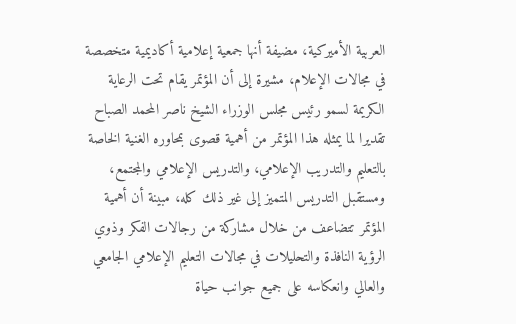العربية الأميركية، مضيفة أنها جمعية إعلامية أكاديمية متخصصة في مجالات الإعلام، مشيرة إلى أن المؤتمر يقام تحت الرعاية الكريمة لسمو رئيس مجلس الوزراء الشيخ ناصر المحمد الصباح تقديرا لما يمثله هذا المؤتمر من أهمية قصوى بمحاوره الغنية الخاصة بالتعليم والتدريب الإعلامي، والتدريس الإعلامي والمجتمع، ومستقبل التدريس المتميز إلى غير ذلك كله، مبينة أن أهمية المؤتمر تتضاعف من خلال مشاركة من رجالات الفكر وذوي الرؤية النافذة والتحليلات في مجالات التعليم الإعلامي الجامعي والعالي وانعكاسه على جميع جوانب حياة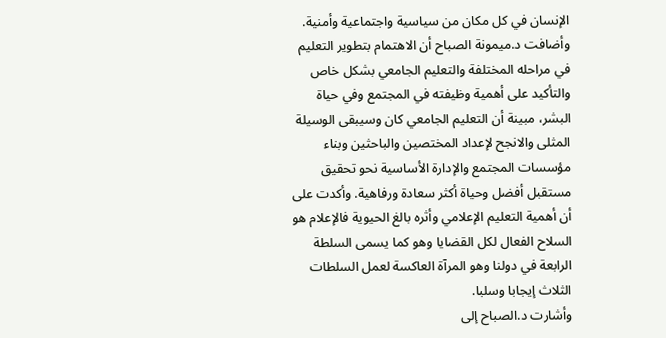الإنسان في كل مكان من سياسية واجتماعية وأمنية.
وأضافت د.ميمونة الصباح أن الاهتمام بتطوير التعليم في مراحله المختلفة والتعليم الجامعي بشكل خاص والتأكيد على أهمية وظيفته في المجتمع وفي حياة البشر، مبينة أن التعليم الجامعي كان وسيبقى الوسيلة المثلى والانجح لإعداد المختصين والباحثين وبناء مؤسسات المجتمع والإدارة الأساسية نحو تحقيق مستقبل أفضل وحياة أكثر سعادة ورفاهية. وأكدت على أن أهمية التعليم الإعلامي وأثره بالغ الحيوية فالإعلام هو السلاح الفعال لكل القضايا وهو كما يسمى السلطة الرابعة في دولنا وهو المرآة العاكسة لعمل السلطات الثلاث إيجابا وسلبا.
وأشارت د.الصباح إلى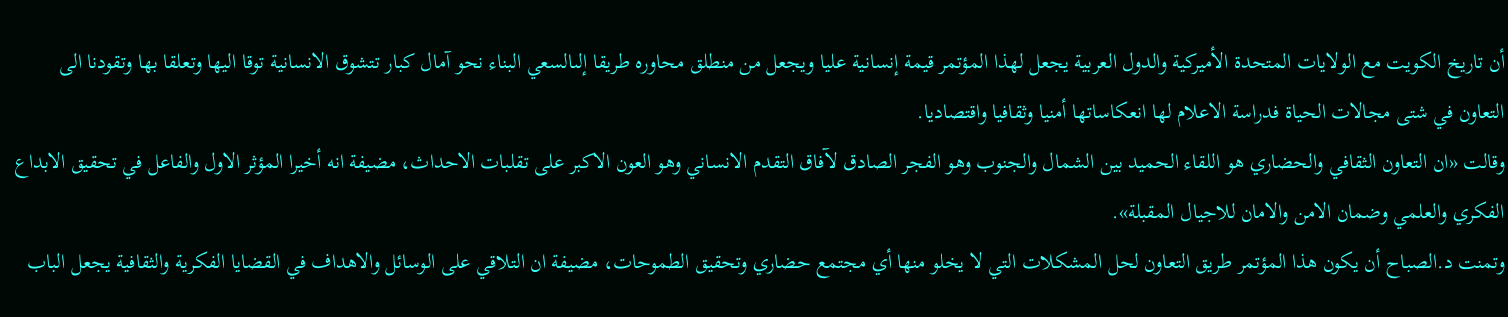أن تاريخ الكويت مع الولايات المتحدة الأميركية والدول العربية يجعل لهذا المؤتمر قيمة إنسانية عليا ويجعل من منطلق محاوره طريقا إلىالسعي البناء نحو آمال كبار تتشوق الانسانية توقا اليها وتعلقا بها وتقودنا الى التعاون في شتى مجالات الحياة فدراسة الاعلام لها انعكاساتها أمنيا وثقافيا واقتصاديا.
وقالت «ان التعاون الثقافي والحضاري هو اللقاء الحميد بين الشمال والجنوب وهو الفجر الصادق لآفاق التقدم الانساني وهو العون الاكبر على تقلبات الاحداث، مضيفة انه أخيرا المؤثر الاول والفاعل في تحقيق الابداع الفكري والعلمي وضمان الامن والامان للاجيال المقبلة».
وتمنت د.الصباح أن يكون هذا المؤتمر طريق التعاون لحل المشكلات التي لا يخلو منها أي مجتمع حضاري وتحقيق الطموحات، مضيفة ان التلاقي على الوسائل والاهداف في القضايا الفكرية والثقافية يجعل الباب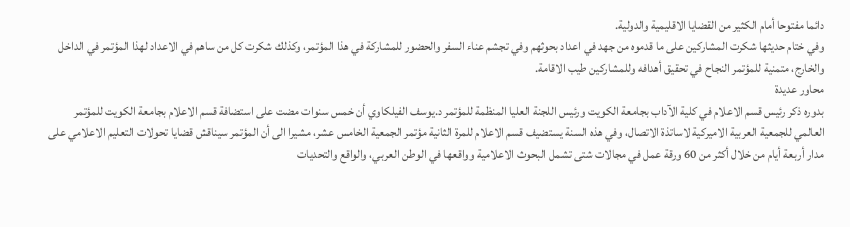دائما مفتوحا أمام الكثير من القضايا الاقليمية والدولية.
وفي ختام حديثها شكرت المشاركين على ما قدموه من جهد في اعداد بحوثهم وفي تجشم عناء السفر والحضور للمشاركة في هذا المؤتمر، وكذلك شكرت كل من ساهم في الاعداد لهذا المؤتمر في الداخل والخارج، متمنية للمؤتمر النجاح في تحقيق أهدافه وللمشاركين طيب الاقامة.
محاور عديدة
بدوره ذكر رئيس قسم الاعلام في كلية الآداب بجامعة الكويت ورئيس اللجنة العليا المنظمة للمؤتمر د.يوسف الفيلكاوي أن خمس سنوات مضت على استضافة قسم الاعلام بجامعة الكويت للمؤتمر العالمي للجمعية العربية الاميركية لاساتذة الاتصال، وفي هذه السنة يستضيف قسم الاعلام للمرة الثانية مؤتمر الجمعية الخامس عشر، مشيرا الى أن المؤتمر سيناقش قضايا تحولات التعليم الاعلامي على مدار أربعة أيام من خلال أكثر من 60 ورقة عمل في مجالات شتى تشمل البحوث الاعلامية وواقعها في الوطن العربي، والواقع والتحديات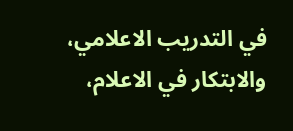في التدريب الاعلامي، والابتكار في الاعلام،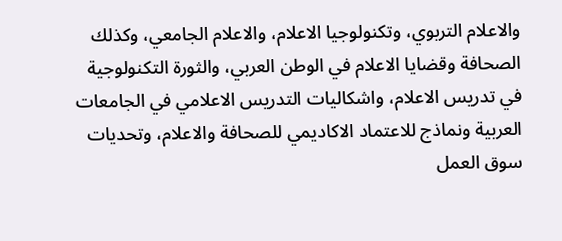والاعلام التربوي، وتكنولوجيا الاعلام، والاعلام الجامعي، وكذلك الصحافة وقضايا الاعلام في الوطن العربي، والثورة التكنولوجية في تدريس الاعلام، واشكاليات التدريس الاعلامي في الجامعات العربية ونماذج للاعتماد الاكاديمي للصحافة والاعلام، وتحديات سوق العمل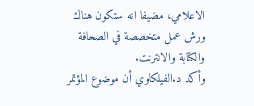الاعلامي، مضيفا انه ستكون هناك ورش عمل متخصصة في الصحافة والكتابة والانترنت.
وأكد د.الفيلكاوي أن موضوع المؤتمر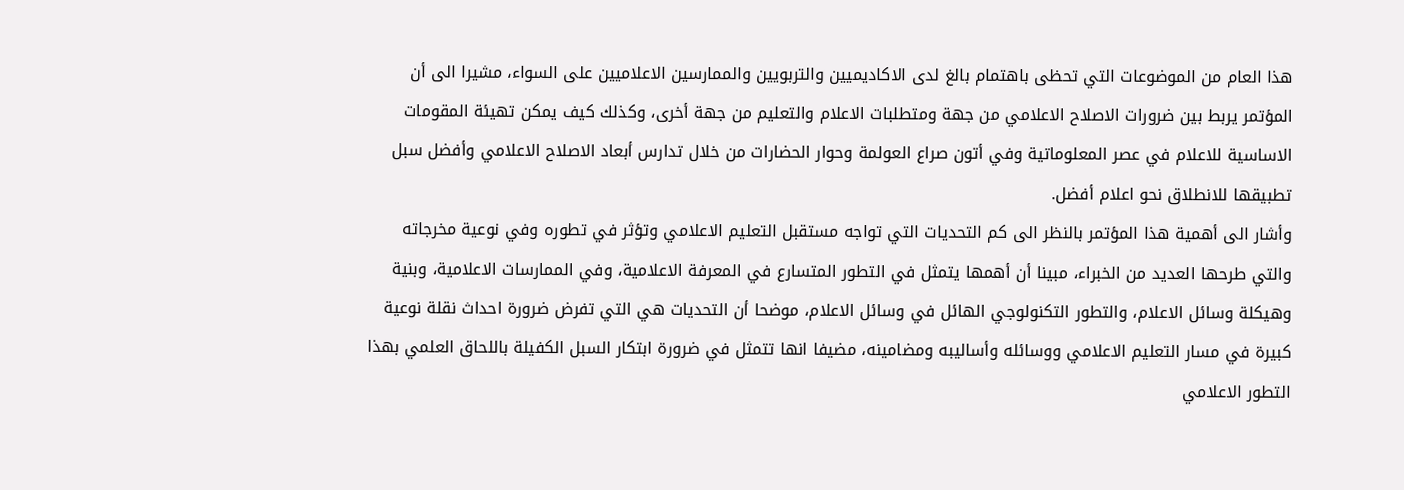هذا العام من الموضوعات التي تحظى باهتمام بالغ لدى الاكاديميين والتربويين والممارسين الاعلاميين على السواء، مشيرا الى أن المؤتمر يربط بين ضرورات الاصلاح الاعلامي من جهة ومتطلبات الاعلام والتعليم من جهة أخرى، وكذلك كيف يمكن تهيئة المقومات الاساسية للاعلام في عصر المعلوماتية وفي أتون صراع العولمة وحوار الحضارات من خلال تدارس أبعاد الاصلاح الاعلامي وأفضل سبل تطبيقها للانطلاق نحو اعلام أفضل.
وأشار الى أهمية هذا المؤتمر بالنظر الى كم التحديات التي تواجه مستقبل التعليم الاعلامي وتؤثر في تطوره وفي نوعية مخرجاته والتي طرحها العديد من الخبراء، مبينا أن أهمها يتمثل في التطور المتسارع في المعرفة الاعلامية، وفي الممارسات الاعلامية، وبنية وهيكلة وسائل الاعلام، والتطور التكنولوجي الهائل في وسائل الاعلام، موضحا أن التحديات هي التي تفرض ضرورة احداث نقلة نوعية كبيرة في مسار التعليم الاعلامي ووسائله وأساليبه ومضامينه، مضيفا انها تتمثل في ضرورة ابتكار السبل الكفيلة باللحاق العلمي بهذا التطور الاعلامي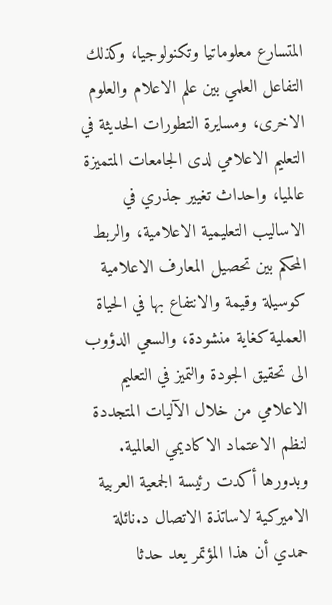المتسارع معلوماتيا وتكنولوجيا، وكذلك التفاعل العلمي بين علم الاعلام والعلوم الاخرى، ومسايرة التطورات الحديثة في التعليم الاعلامي لدى الجامعات المتميزة عالميا، واحداث تغيير جذري في الاساليب التعليمية الاعلامية، والربط المحكم بين تحصيل المعارف الاعلامية كوسيلة وقيمة والانتفاع بها في الحياة العملية كغاية منشودة، والسعي الدؤوب الى تحقيق الجودة والتميز في التعليم الاعلامي من خلال الآليات المتجددة لنظم الاعتماد الاكاديمي العالمية.
وبدورها أكدت رئيسة الجمعية العربية الاميركية لاساتذة الاتصال د.نائلة حمدي أن هذا المؤتمر يعد حدثا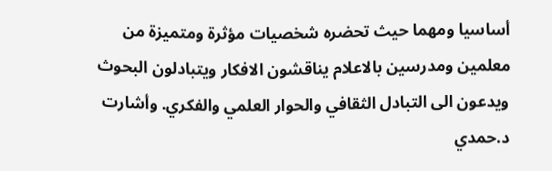أساسيا ومهما حيث تحضره شخصيات مؤثرة ومتميزة من معلمين ومدرسين بالاعلام يناقشون الافكار ويتبادلون البحوث ويدعون الى التبادل الثقافي والحوار العلمي والفكري. وأشارت د.حمدي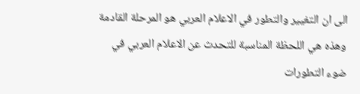الى ان التغيير والتطور في الاعلام العربي هو المرحلة القادمة وهذه هي اللحظة المناسبة للتحدث عن الاعلام العربي في ضوء التطورات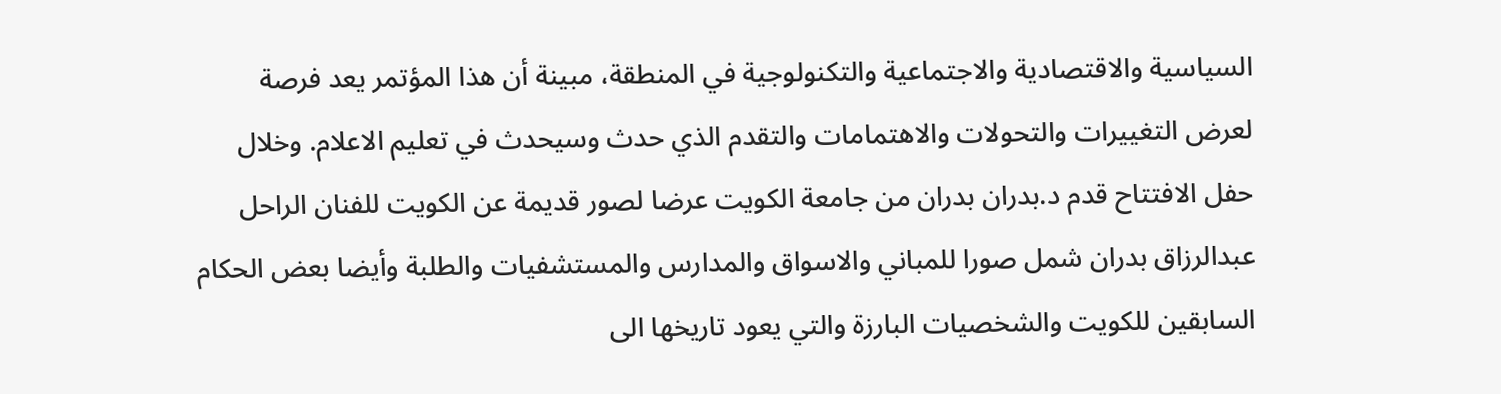السياسية والاقتصادية والاجتماعية والتكنولوجية في المنطقة، مبينة أن هذا المؤتمر يعد فرصة لعرض التغييرات والتحولات والاهتمامات والتقدم الذي حدث وسيحدث في تعليم الاعلام. وخلال حفل الافتتاح قدم د.بدران بدران من جامعة الكويت عرضا لصور قديمة عن الكويت للفنان الراحل عبدالرزاق بدران شمل صورا للمباني والاسواق والمدارس والمستشفيات والطلبة وأيضا بعض الحكام السابقين للكويت والشخصيات البارزة والتي يعود تاريخها الى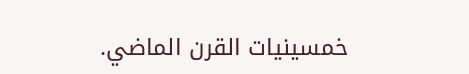خمسينيات القرن الماضي.